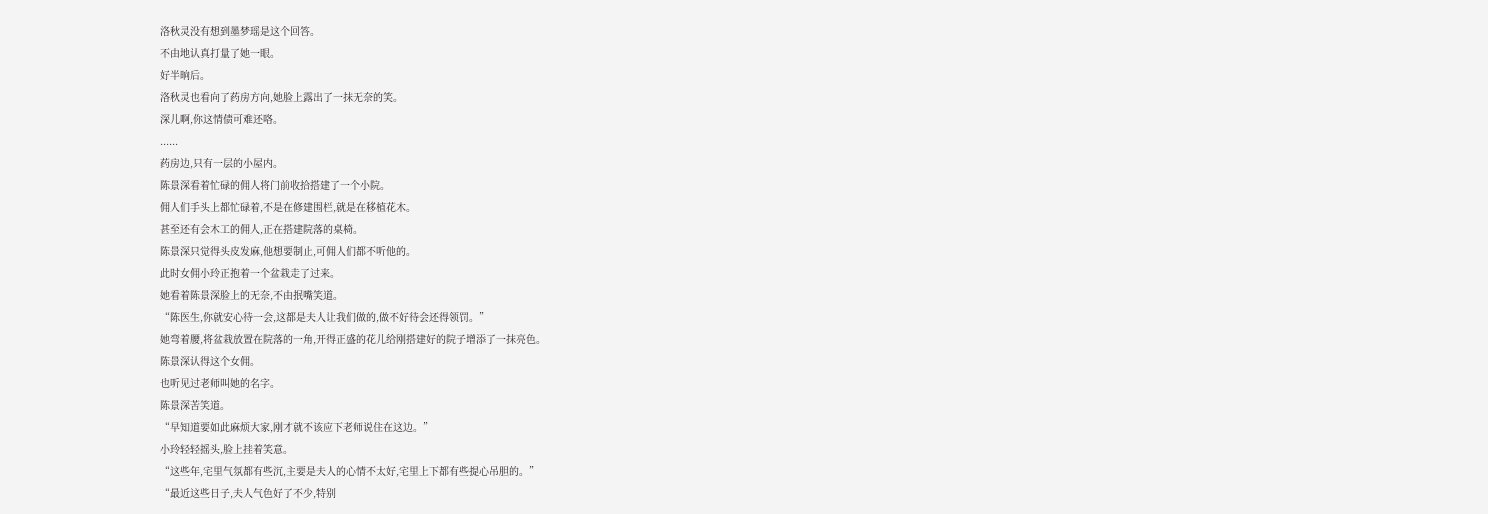洛秋灵没有想到墨梦瑶是这个回答。
不由地认真打量了她一眼。
好半晌后。
洛秋灵也看向了药房方向,她脸上露出了一抹无奈的笑。
深儿啊,你这情债可难还咯。
......
药房边,只有一层的小屋内。
陈景深看着忙碌的佣人将门前收拾搭建了一个小院。
佣人们手头上都忙碌着,不是在修建围栏,就是在移植花木。
甚至还有会木工的佣人,正在搭建院落的桌椅。
陈景深只觉得头皮发麻,他想要制止,可佣人们都不听他的。
此时女佣小玲正抱着一个盆栽走了过来。
她看着陈景深脸上的无奈,不由抿嘴笑道。
“陈医生,你就安心待一会,这都是夫人让我们做的,做不好待会还得领罚。”
她弯着腰,将盆栽放置在院落的一角,开得正盛的花儿给刚搭建好的院子增添了一抹亮色。
陈景深认得这个女佣。
也听见过老师叫她的名字。
陈景深苦笑道。
“早知道要如此麻烦大家,刚才就不该应下老师说住在这边。”
小玲轻轻摇头,脸上挂着笑意。
“这些年,宅里气氛都有些沉,主要是夫人的心情不太好,宅里上下都有些提心吊胆的。”
“最近这些日子,夫人气色好了不少,特别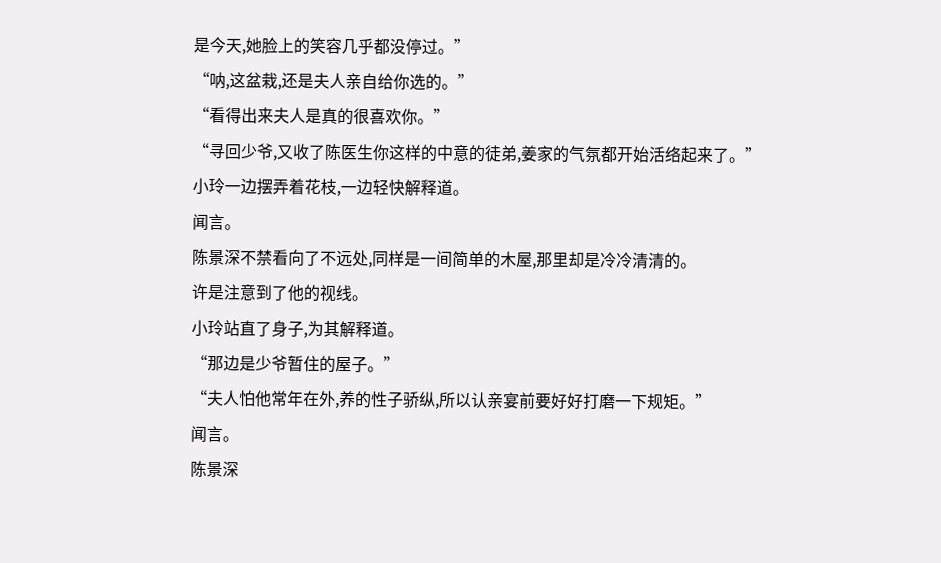是今天,她脸上的笑容几乎都没停过。”
“呐,这盆栽,还是夫人亲自给你选的。”
“看得出来夫人是真的很喜欢你。”
“寻回少爷,又收了陈医生你这样的中意的徒弟,姜家的气氛都开始活络起来了。”
小玲一边摆弄着花枝,一边轻快解释道。
闻言。
陈景深不禁看向了不远处,同样是一间简单的木屋,那里却是冷冷清清的。
许是注意到了他的视线。
小玲站直了身子,为其解释道。
“那边是少爷暂住的屋子。”
“夫人怕他常年在外,养的性子骄纵,所以认亲宴前要好好打磨一下规矩。”
闻言。
陈景深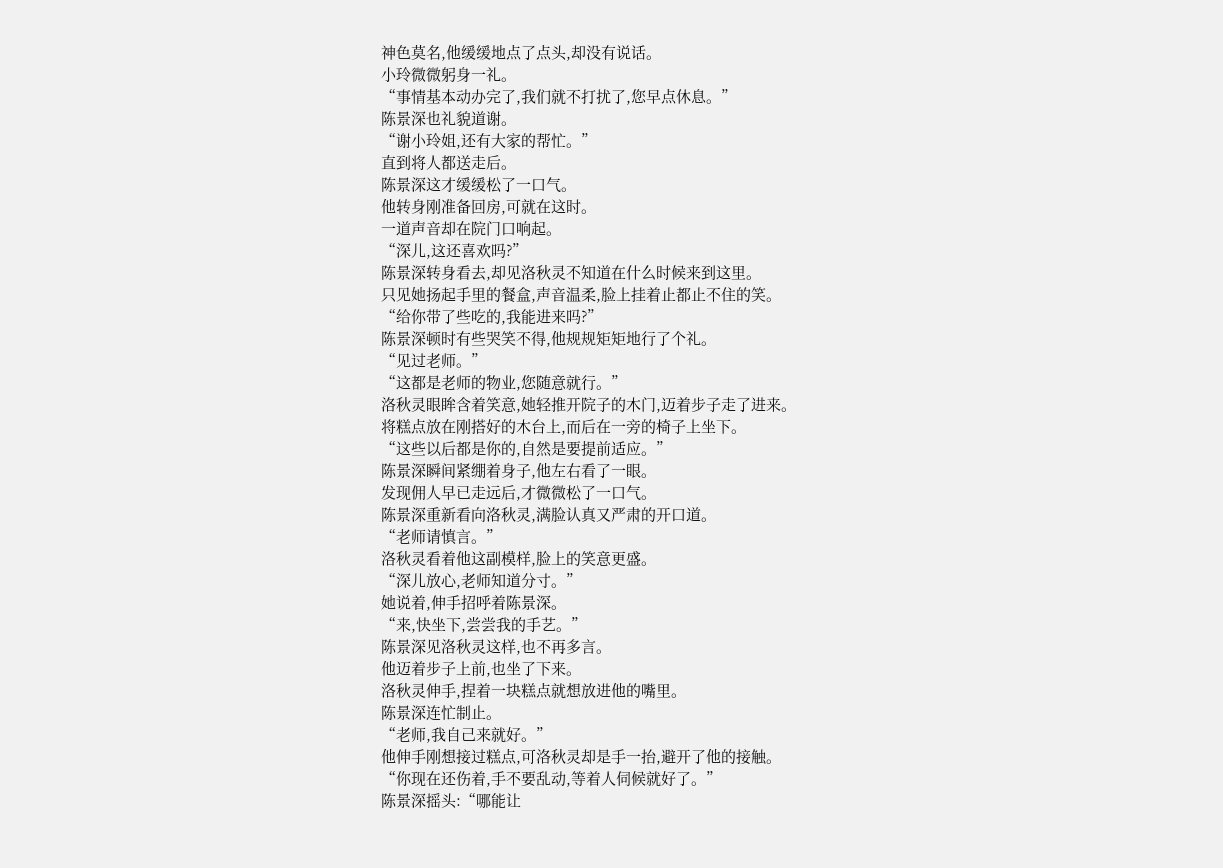神色莫名,他缓缓地点了点头,却没有说话。
小玲微微躬身一礼。
“事情基本动办完了,我们就不打扰了,您早点休息。”
陈景深也礼貌道谢。
“谢小玲姐,还有大家的帮忙。”
直到将人都送走后。
陈景深这才缓缓松了一口气。
他转身刚准备回房,可就在这时。
一道声音却在院门口响起。
“深儿,这还喜欢吗?”
陈景深转身看去,却见洛秋灵不知道在什么时候来到这里。
只见她扬起手里的餐盒,声音温柔,脸上挂着止都止不住的笑。
“给你带了些吃的,我能进来吗?”
陈景深顿时有些哭笑不得,他规规矩矩地行了个礼。
“见过老师。”
“这都是老师的物业,您随意就行。”
洛秋灵眼眸含着笑意,她轻推开院子的木门,迈着步子走了进来。
将糕点放在刚搭好的木台上,而后在一旁的椅子上坐下。
“这些以后都是你的,自然是要提前适应。”
陈景深瞬间紧绷着身子,他左右看了一眼。
发现佣人早已走远后,才微微松了一口气。
陈景深重新看向洛秋灵,满脸认真又严肃的开口道。
“老师请慎言。”
洛秋灵看着他这副模样,脸上的笑意更盛。
“深儿放心,老师知道分寸。”
她说着,伸手招呼着陈景深。
“来,快坐下,尝尝我的手艺。”
陈景深见洛秋灵这样,也不再多言。
他迈着步子上前,也坐了下来。
洛秋灵伸手,捏着一块糕点就想放进他的嘴里。
陈景深连忙制止。
“老师,我自己来就好。”
他伸手刚想接过糕点,可洛秋灵却是手一抬,避开了他的接触。
“你现在还伤着,手不要乱动,等着人伺候就好了。”
陈景深摇头:“哪能让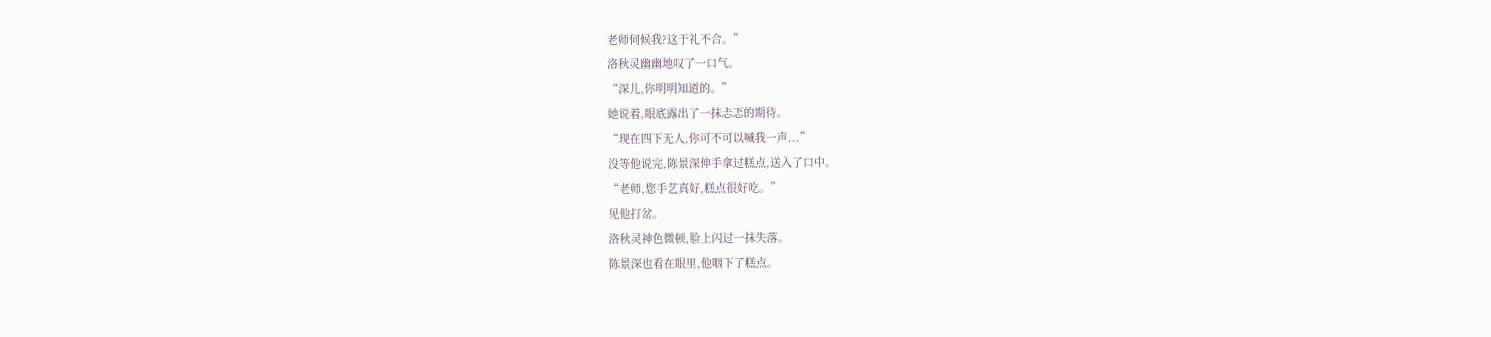老师伺候我?这于礼不合。”
洛秋灵幽幽地叹了一口气。
“深儿,你明明知道的。”
她说着,眼底露出了一抹忐忑的期待。
“现在四下无人,你可不可以喊我一声...”
没等他说完,陈景深伸手拿过糕点,送入了口中。
“老师,您手艺真好,糕点很好吃。”
见他打岔。
洛秋灵神色微顿,脸上闪过一抹失落。
陈景深也看在眼里,他咽下了糕点。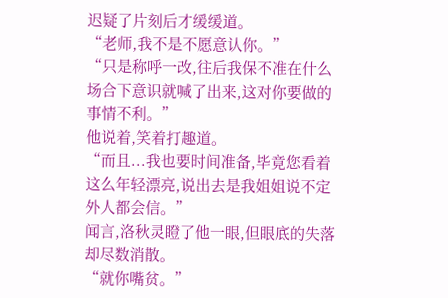迟疑了片刻后才缓缓道。
“老师,我不是不愿意认你。”
“只是称呼一改,往后我保不准在什么场合下意识就喊了出来,这对你要做的事情不利。”
他说着,笑着打趣道。
“而且...我也要时间准备,毕竟您看着这么年轻漂亮,说出去是我姐姐说不定外人都会信。”
闻言,洛秋灵瞪了他一眼,但眼底的失落却尽数消散。
“就你嘴贫。”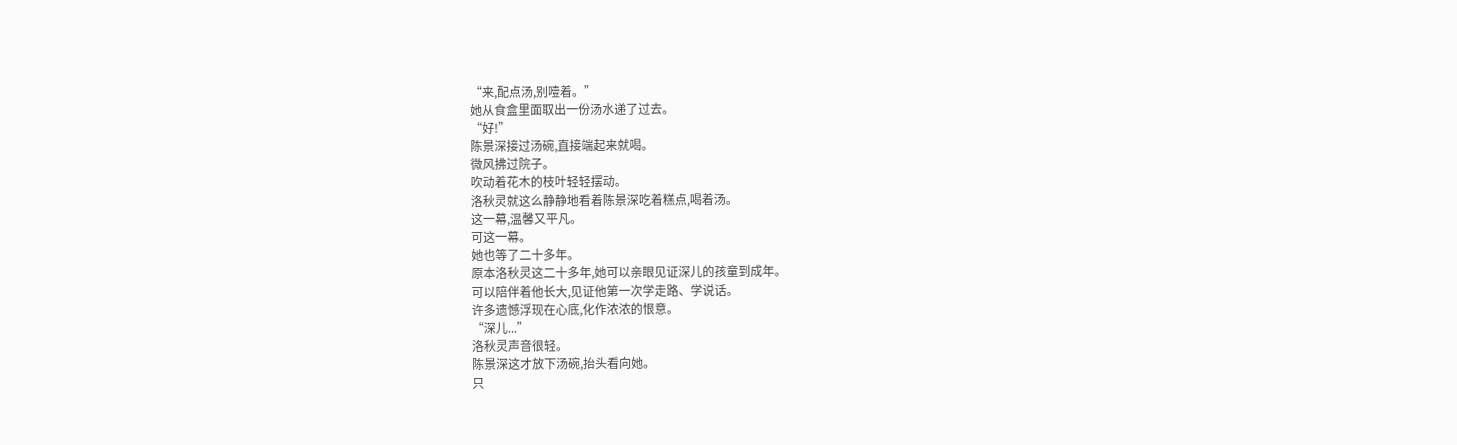“来,配点汤,别噎着。”
她从食盒里面取出一份汤水递了过去。
“好!”
陈景深接过汤碗,直接端起来就喝。
微风拂过院子。
吹动着花木的枝叶轻轻摆动。
洛秋灵就这么静静地看着陈景深吃着糕点,喝着汤。
这一幕,温馨又平凡。
可这一幕。
她也等了二十多年。
原本洛秋灵这二十多年,她可以亲眼见证深儿的孩童到成年。
可以陪伴着他长大,见证他第一次学走路、学说话。
许多遗憾浮现在心底,化作浓浓的恨意。
“深儿...”
洛秋灵声音很轻。
陈景深这才放下汤碗,抬头看向她。
只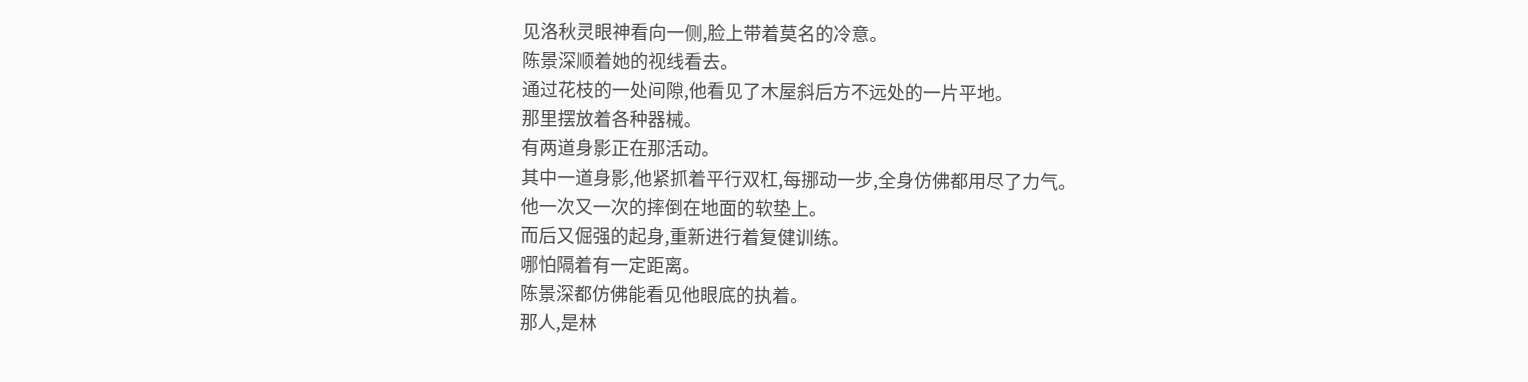见洛秋灵眼神看向一侧,脸上带着莫名的冷意。
陈景深顺着她的视线看去。
通过花枝的一处间隙,他看见了木屋斜后方不远处的一片平地。
那里摆放着各种器械。
有两道身影正在那活动。
其中一道身影,他紧抓着平行双杠,每挪动一步,全身仿佛都用尽了力气。
他一次又一次的摔倒在地面的软垫上。
而后又倔强的起身,重新进行着复健训练。
哪怕隔着有一定距离。
陈景深都仿佛能看见他眼底的执着。
那人,是林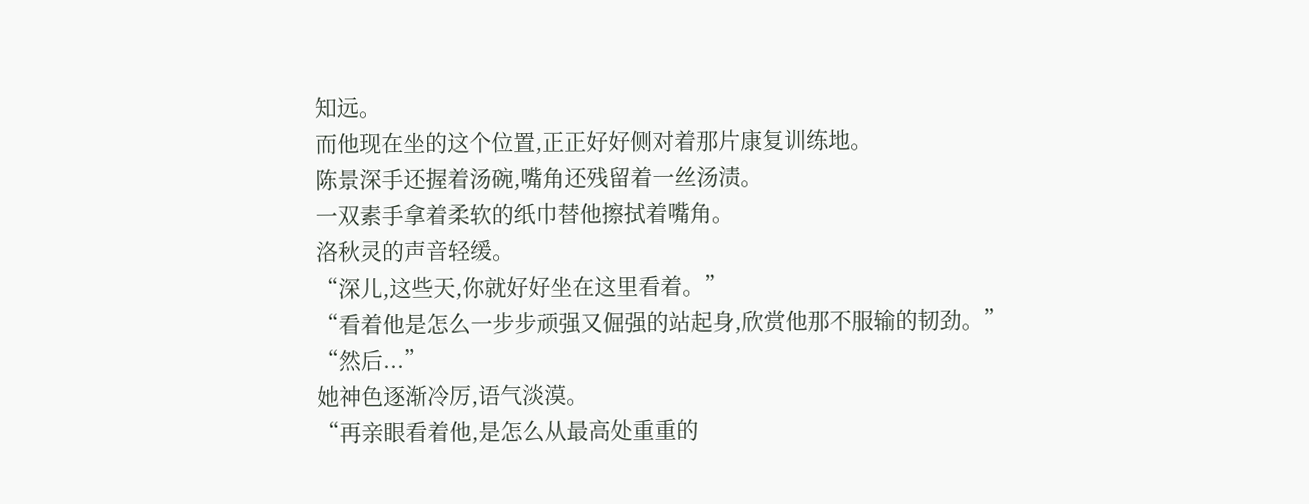知远。
而他现在坐的这个位置,正正好好侧对着那片康复训练地。
陈景深手还握着汤碗,嘴角还残留着一丝汤渍。
一双素手拿着柔软的纸巾替他擦拭着嘴角。
洛秋灵的声音轻缓。
“深儿,这些天,你就好好坐在这里看着。”
“看着他是怎么一步步顽强又倔强的站起身,欣赏他那不服输的韧劲。”
“然后...”
她神色逐渐冷厉,语气淡漠。
“再亲眼看着他,是怎么从最高处重重的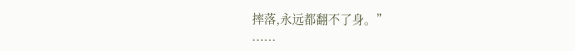摔落,永远都翻不了身。”
......